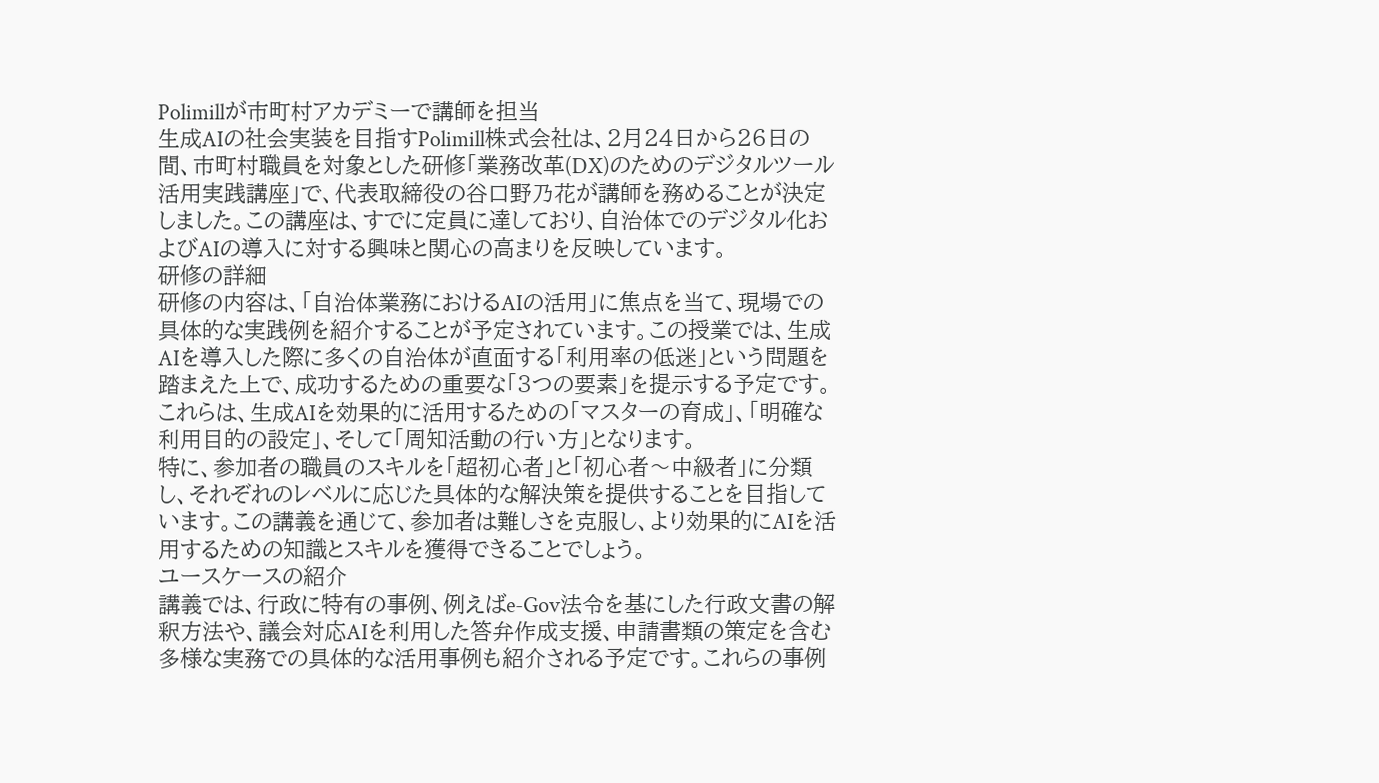Polimillが市町村アカデミーで講師を担当
生成AIの社会実装を目指すPolimill株式会社は、2月24日から26日の間、市町村職員を対象とした研修「業務改革(DX)のためのデジタルツール活用実践講座」で、代表取締役の谷口野乃花が講師を務めることが決定しました。この講座は、すでに定員に達しており、自治体でのデジタル化およびAIの導入に対する興味と関心の高まりを反映しています。
研修の詳細
研修の内容は、「自治体業務におけるAIの活用」に焦点を当て、現場での具体的な実践例を紹介することが予定されています。この授業では、生成AIを導入した際に多くの自治体が直面する「利用率の低迷」という問題を踏まえた上で、成功するための重要な「3つの要素」を提示する予定です。これらは、生成AIを効果的に活用するための「マスターの育成」、「明確な利用目的の設定」、そして「周知活動の行い方」となります。
特に、参加者の職員のスキルを「超初心者」と「初心者〜中級者」に分類し、それぞれのレベルに応じた具体的な解決策を提供することを目指しています。この講義を通じて、参加者は難しさを克服し、より効果的にAIを活用するための知識とスキルを獲得できることでしょう。
ユースケースの紹介
講義では、行政に特有の事例、例えばe-Gov法令を基にした行政文書の解釈方法や、議会対応AIを利用した答弁作成支援、申請書類の策定を含む多様な実務での具体的な活用事例も紹介される予定です。これらの事例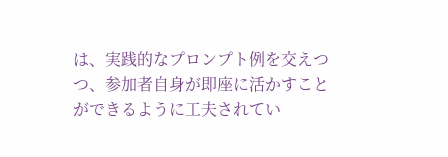は、実践的なプロンプト例を交えつつ、参加者自身が即座に活かすことができるように工夫されてい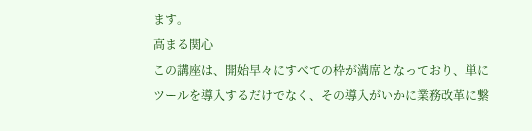ます。
高まる関心
この講座は、開始早々にすべての枠が満席となっており、単にツールを導入するだけでなく、その導入がいかに業務改革に繋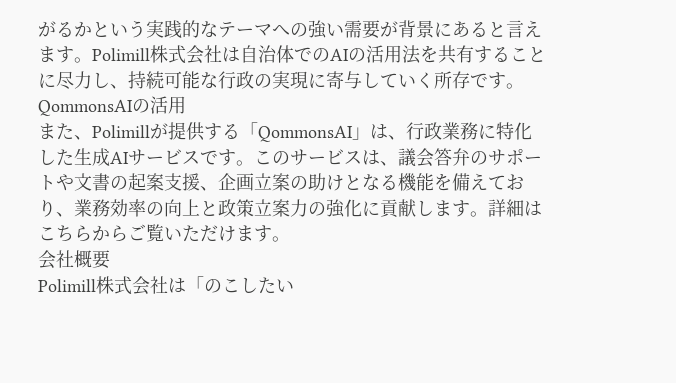がるかという実践的なテーマへの強い需要が背景にあると言えます。Polimill株式会社は自治体でのAIの活用法を共有することに尽力し、持続可能な行政の実現に寄与していく所存です。
QommonsAIの活用
また、Polimillが提供する「QommonsAI」は、行政業務に特化した生成AIサービスです。このサービスは、議会答弁のサポートや文書の起案支援、企画立案の助けとなる機能を備えており、業務効率の向上と政策立案力の強化に貢献します。詳細は
こちらからご覧いただけます。
会社概要
Polimill株式会社は「のこしたい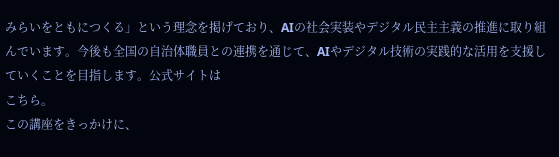みらいをともにつくる」という理念を掲げており、AIの社会実装やデジタル民主主義の推進に取り組んでいます。今後も全国の自治体職員との連携を通じて、AIやデジタル技術の実践的な活用を支援していくことを目指します。公式サイトは
こちら。
この講座をきっかけに、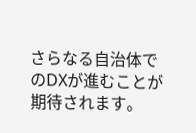さらなる自治体でのDXが進むことが期待されます。